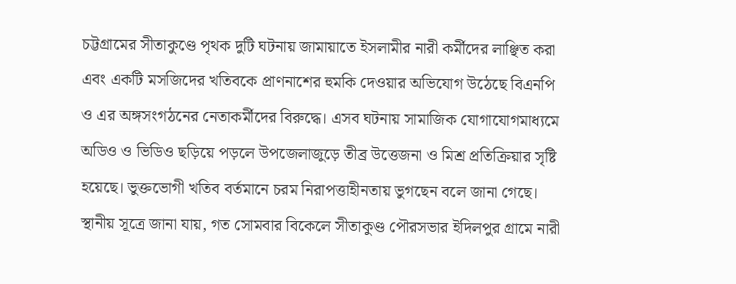চট্টগ্রামের সীতাকুণ্ডে পৃথক দুটি ঘটনায় জামায়াতে ইসলামীর নারী কর্মীদের লাঞ্ছিত করা এবং একটি মসজিদের খতিবকে প্রাণনাশের হুমকি দেওয়ার অভিযোগ উঠেছে বিএনপি ও এর অঙ্গসংগঠনের নেতাকর্মীদের বিরুদ্ধে। এসব ঘটনায় সামাজিক যোগাযোগমাধ্যমে অডিও ও ভিডিও ছড়িয়ে পড়লে উপজেলাজুড়ে তীব্র উত্তেজনা ও মিশ্র প্রতিক্রিয়ার সৃষ্টি হয়েছে। ভুক্তভোগী খতিব বর্তমানে চরম নিরাপত্তাহীনতায় ভুগছেন বলে জানা গেছে।
স্থানীয় সূত্রে জানা যায়, গত সোমবার বিকেলে সীতাকুণ্ড পৌরসভার ইদিলপুর গ্রামে নারী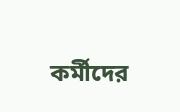কর্মীদের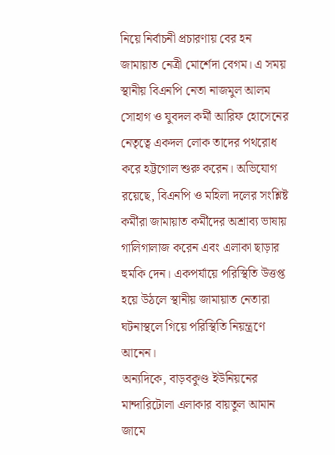নিয়ে নির্বাচনী প্রচারণায় বের হন জামায়াত নেত্রী মোর্শেদা বেগম। এ সময় স্থানীয় বিএনপি নেতা নাজমুল আলম সোহাগ ও যুবদল কর্মী আরিফ হোসেনের নেতৃত্বে একদল লোক তাদের পথরোধ করে হট্টগোল শুরু করেন। অভিযোগ রয়েছে, বিএনপি ও মহিলা দলের সংশ্লিষ্ট কর্মীরা জামায়াত কর্মীদের অশ্রাব্য ভাষায় গালিগালাজ করেন এবং এলাকা ছাড়ার হুমকি দেন। একপর্যায়ে পরিস্থিতি উত্তপ্ত হয়ে উঠলে স্থানীয় জামায়াত নেতারা ঘটনাস্থলে গিয়ে পরিস্থিতি নিয়ন্ত্রণে আনেন।
অন্যদিকে, বাড়বকুণ্ড ইউনিয়নের মান্দারিটোলা এলাকার বায়তুল আমান জামে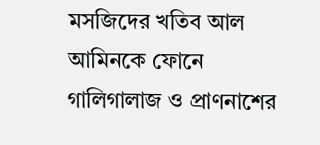মসজিদের খতিব আল আমিনকে ফোনে গালিগালাজ ও প্রাণনাশের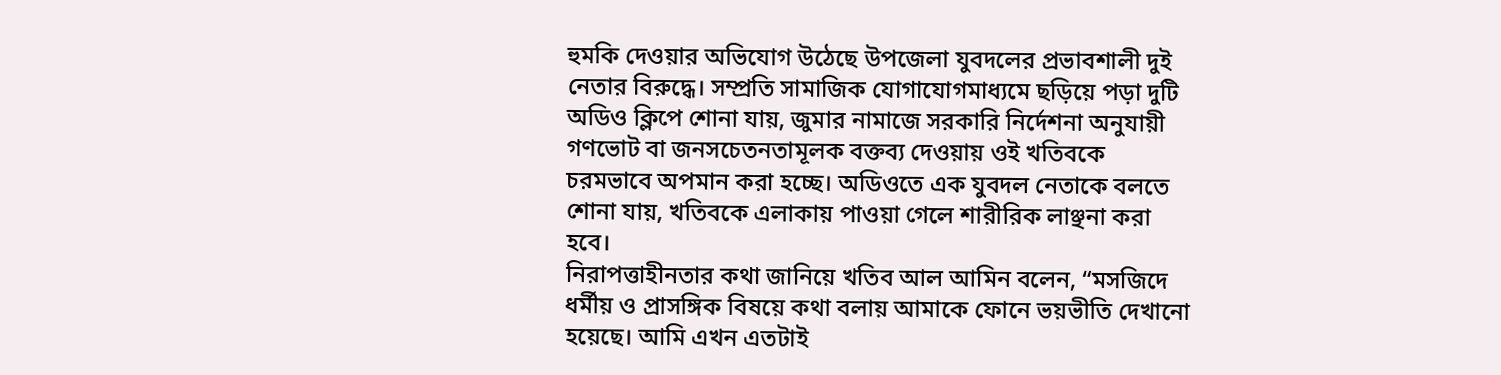হুমকি দেওয়ার অভিযোগ উঠেছে উপজেলা যুবদলের প্রভাবশালী দুই নেতার বিরুদ্ধে। সম্প্রতি সামাজিক যোগাযোগমাধ্যমে ছড়িয়ে পড়া দুটি অডিও ক্লিপে শোনা যায়, জুমার নামাজে সরকারি নির্দেশনা অনুযায়ী গণভোট বা জনসচেতনতামূলক বক্তব্য দেওয়ায় ওই খতিবকে চরমভাবে অপমান করা হচ্ছে। অডিওতে এক যুবদল নেতাকে বলতে শোনা যায়, খতিবকে এলাকায় পাওয়া গেলে শারীরিক লাঞ্ছনা করা হবে।
নিরাপত্তাহীনতার কথা জানিয়ে খতিব আল আমিন বলেন, “মসজিদে ধর্মীয় ও প্রাসঙ্গিক বিষয়ে কথা বলায় আমাকে ফোনে ভয়ভীতি দেখানো হয়েছে। আমি এখন এতটাই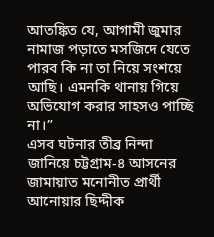আতঙ্কিত যে, আগামী জুমার নামাজ পড়াতে মসজিদে যেতে পারব কি না তা নিয়ে সংশয়ে আছি। এমনকি থানায় গিয়ে অভিযোগ করার সাহসও পাচ্ছি না।”
এসব ঘটনার তীব্র নিন্দা জানিয়ে চট্টগ্রাম-৪ আসনের জামায়াত মনোনীত প্রার্থী আনোয়ার ছিদ্দীক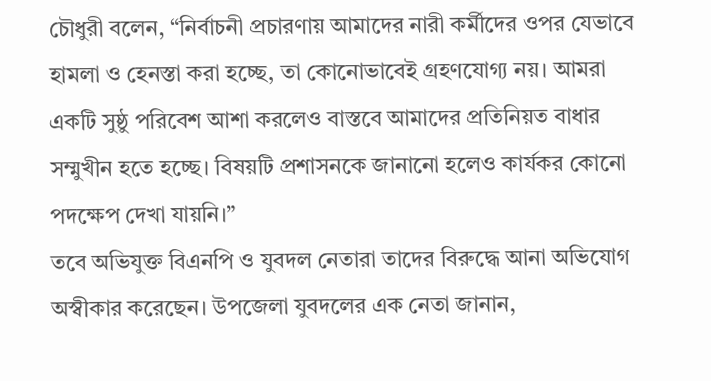চৌধুরী বলেন, “নির্বাচনী প্রচারণায় আমাদের নারী কর্মীদের ওপর যেভাবে হামলা ও হেনস্তা করা হচ্ছে, তা কোনোভাবেই গ্রহণযোগ্য নয়। আমরা একটি সুষ্ঠু পরিবেশ আশা করলেও বাস্তবে আমাদের প্রতিনিয়ত বাধার সম্মুখীন হতে হচ্ছে। বিষয়টি প্রশাসনকে জানানো হলেও কার্যকর কোনো পদক্ষেপ দেখা যায়নি।”
তবে অভিযুক্ত বিএনপি ও যুবদল নেতারা তাদের বিরুদ্ধে আনা অভিযোগ অস্বীকার করেছেন। উপজেলা যুবদলের এক নেতা জানান,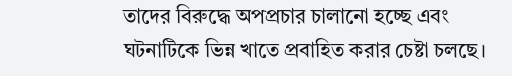তাদের বিরুদ্ধে অপপ্রচার চালানো হচ্ছে এবং ঘটনাটিকে ভিন্ন খাতে প্রবাহিত করার চেষ্টা চলছে।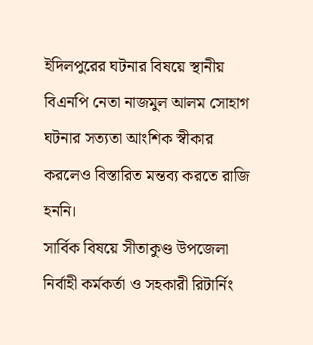ইদিলপুরের ঘটনার বিষয়ে স্থানীয় বিএনপি নেতা নাজমুল আলম সোহাগ ঘটনার সত্যতা আংশিক স্বীকার করলেও বিস্তারিত মন্তব্য করতে রাজি হননি।
সার্বিক বিষয়ে সীতাকুণ্ড উপজেলা নির্বাহী কর্মকর্তা ও সহকারী রিটার্নিং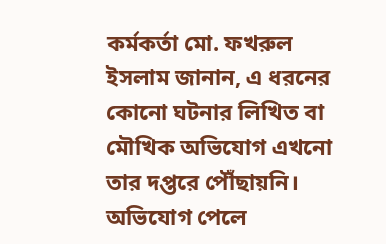কর্মকর্তা মো. ফখরুল ইসলাম জানান, এ ধরনের কোনো ঘটনার লিখিত বা মৌখিক অভিযোগ এখনো তার দপ্তরে পৌঁছায়নি। অভিযোগ পেলে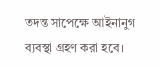তদন্ত সাপেক্ষে আইনানুগ ব্যবস্থা গ্রহণ করা হবে।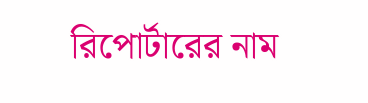রিপোর্টারের নাম